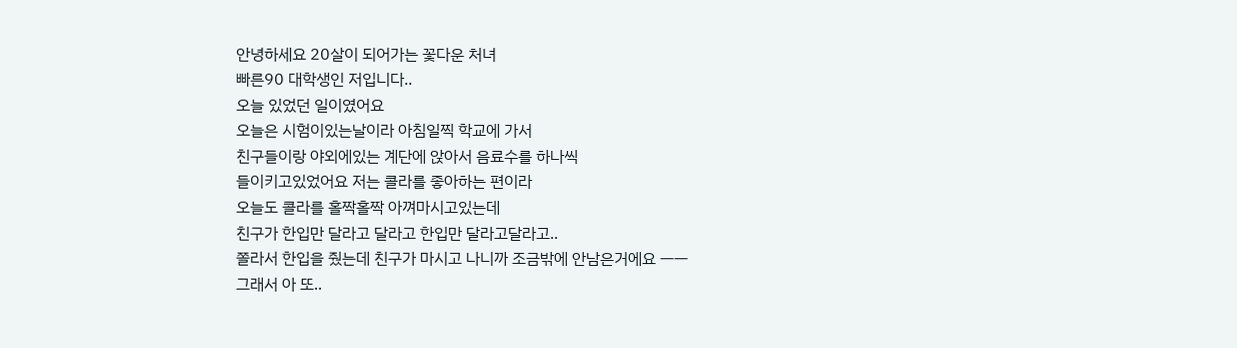안녕하세요 20살이 되어가는 꽃다운 처녀
빠른90 대학생인 저입니다..
오늘 있었던 일이였어요
오늘은 시험이있는날이라 아침일찍 학교에 가서
친구들이랑 야외에있는 계단에 앉아서 음료수를 하나씩
들이키고있었어요 저는 콜라를 좋아하는 편이라
오늘도 콜라를 홀짝홀짝 아껴마시고있는데
친구가 한입만 달라고 달라고 한입만 달라고달라고..
쫄라서 한입을 줬는데 친구가 마시고 나니까 조금밖에 안남은거에요 ㅡㅡ
그래서 아 또..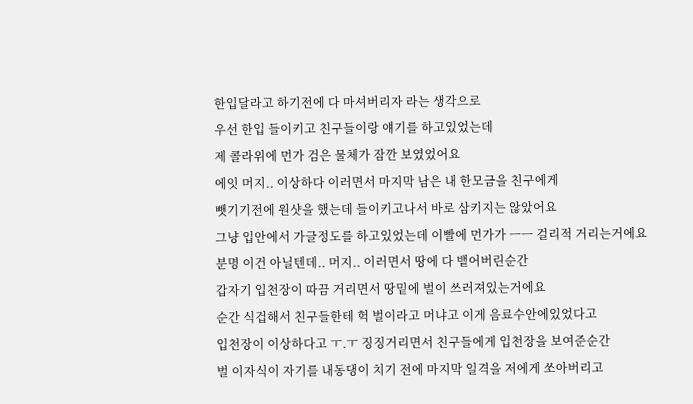한입달라고 하기전에 다 마셔버리자 라는 생각으로
우선 한입 들이키고 친구들이랑 얘기를 하고있었는데
제 콜라위에 먼가 검은 물체가 잠깐 보였었어요
에잇 머지.. 이상하다 이러면서 마지막 남은 내 한모금을 친구에게
뺏기기전에 원샷을 했는데 들이키고나서 바로 삼키지는 않았어요
그냥 입안에서 가글정도를 하고있었는데 이빨에 먼가가 ㅡㅡ 걸리적 거리는거에요
분명 이건 아닐텐데.. 머지.. 이러면서 땅에 다 뱉어버린순간
갑자기 입천장이 따끔 거리면서 땅밑에 벌이 쓰러져있는거에요
순간 식겁해서 친구들한테 헉 벌이라고 머냐고 이게 음료수안에있었다고
입천장이 이상하다고 ㅜ.ㅜ 징징거리면서 친구들에게 입천장을 보여준순간
벌 이자식이 자기를 내동댕이 치기 전에 마지막 일격을 저에게 쏘아버리고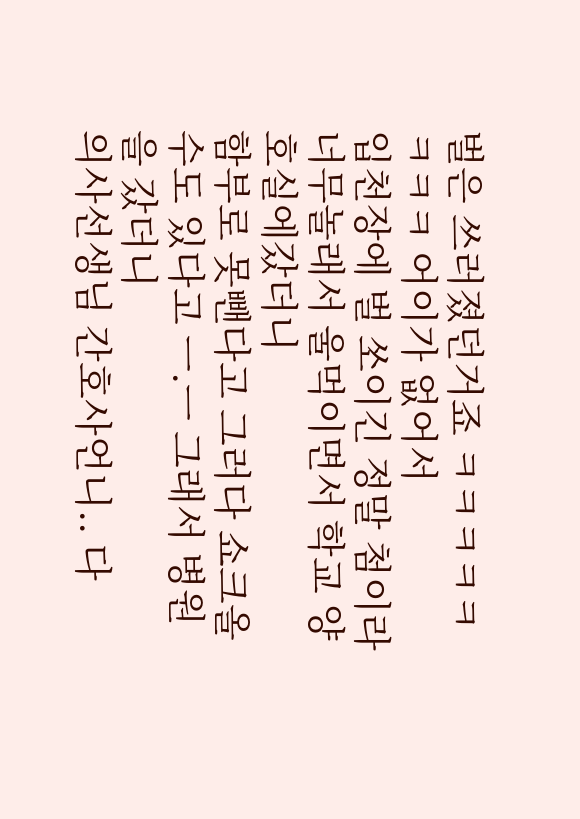벌은 쓰러졌던거죠 ㅋㅋㅋㅋㅋㅋㅋㅋ 어이가 없어서
입천장에 벌 쏘이긴 정말 첨이라 너무놀래서 울먹이면서 학교 양호실에갔더니
함부로 못뺀다고 그러다 쇼크올수도 있다고 ㅡ.ㅡ 그래서 병원을 갔더니
의사선생님 간호사언니.. 다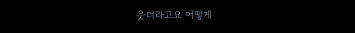웃더라고요 어떻게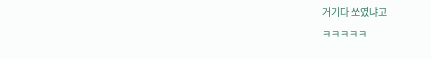거기다 쏘였냐고
ㅋㅋㅋㅋㅋ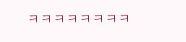ㅋㅋㅋㅋㅋㅋㅋㅋ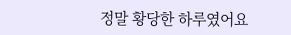정말 황당한 하루였어요